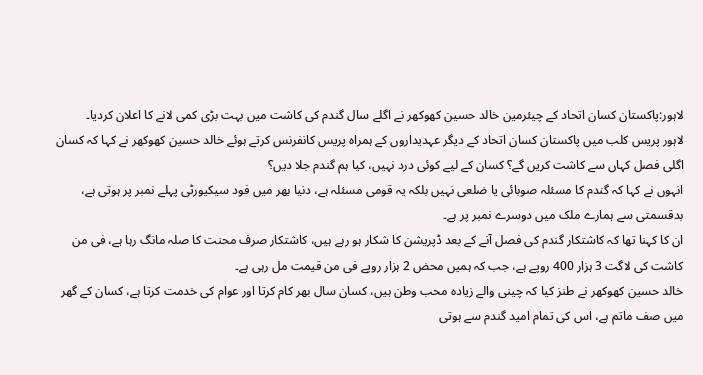لاہور:پاکستان کسان اتحاد کے چیئرمین خالد حسین کھوکھر نے اگلے سال گندم کی کاشت میں بہت بڑی کمی لانے کا اعلان کردیا۔
لاہور پریس کلب میں پاکستان کسان اتحاد کے دیگر عہدیداروں کے ہمراہ پریس کانفرنس کرتے ہوئے خالد حسین کھوکھر نے کہا کہ کسان اگلی فصل کہاں سے کاشت کریں گے؟ کسان کے لیے کوئی درد نہیں، کیا ہم گندم جلا دیں؟
انہوں نے کہا کہ گندم کا مسئلہ صوبائی یا ضلعی نہیں بلکہ یہ قومی مسئلہ ہے، دنیا بھر میں فود سیکیورٹی پہلے نمبر پر ہوتی ہے، بدقسمتی سے ہمارے ملک میں دوسرے نمبر پر ہے۔
ان کا کہنا تھا کہ کاشتکار گندم کی فصل آنے کے بعد ڈپریشن کا شکار ہو رہے ہیں، کاشتکار صرف محنت کا صلہ مانگ رہا ہے، فی من کاشت کی لاگت 3 ہزار 400 روپے ہے، جب کہ ہمیں محض 2 ہزار روپے فی من قیمت مل رہی ہے۔
خالد حسین کھوکھر نے طنز کیا کہ چینی والے زیادہ محب وطن ہیں، کسان سال بھر کام کرتا اور عوام کی خدمت کرتا ہے، کسان کے گھر میں صف ماتم ہے، اس کی تمام امید گندم سے ہوتی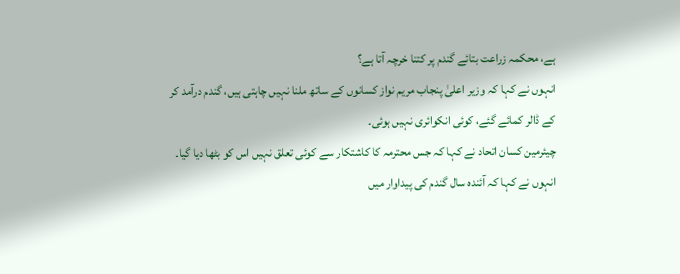ہے، محکمہ زراعت بتائے گندم پر کتنا خرچہ آتا ہے؟
انہوں نے کہا کہ وزیر اعلیٰ پنجاب مریم نواز کسانوں کے ساتھ ملنا نہیں چاہتی ہیں، گندم درآمد کر کے ڈالر کمائے گئے، کوئی انکوائری نہیں ہوئی۔
چیئرمین کسان اتحاد نے کہا کہ جس محترمہ کا کاشتکار سے کوئی تعلق نہیں اس کو بٹھا دیا گیا۔
انہوں نے کہا کہ آئندہ سال گندم کی پیداوار میں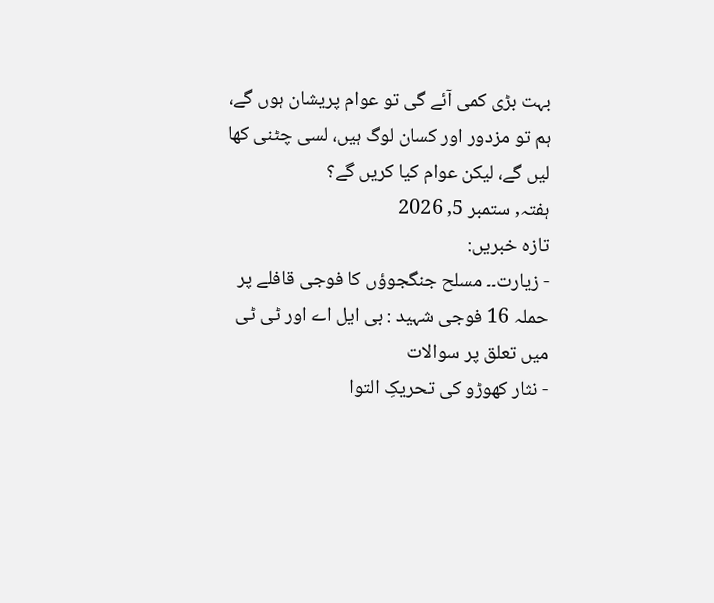بہت بڑی کمی آئے گی تو عوام پریشان ہوں گے، ہم تو مزدور اور کسان لوگ ہیں، لسی چٹنی کھا لیں گے، لیکن عوام کیا کریں گے؟
ہفتہ, ستمبر 5, 2026
تازہ خبریں:
- زیارت۔۔ مسلح جنگجوؤں کا فوجی قافلے پر حملہ 16 فوجی شہید : بی ایل اے اور ٹی ٹی میں تعلق پر سوالات
- نثار کھوڑو کی تحریکِ التوا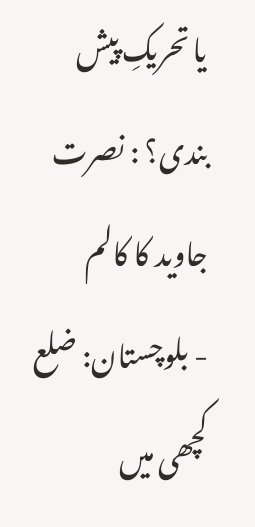یا تحریکِ پیش بندی؟ : نصرت جاوید کا کالم
- بلوچستان: ضلع کچھی میں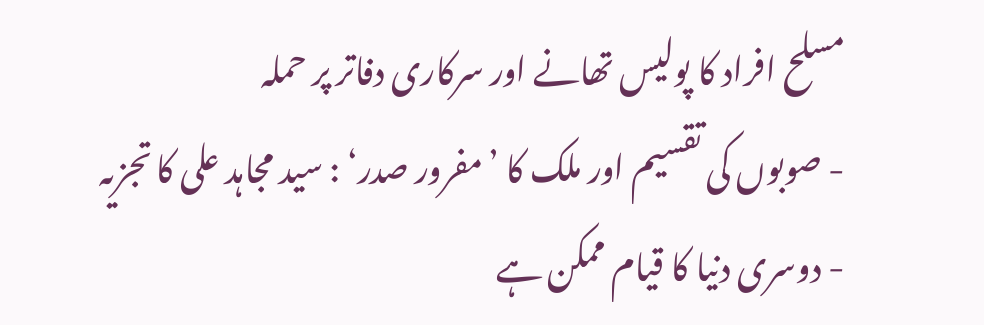مسلح افراد کا پولیس تھانے اور سرکاری دفاتر پر حملہ
- صوبوں کی تقسیم اور ملک کا ’مفرور صدر‘ : سید مجاہد علی کا تجزیہ
- دوسری دنیا کا قیام ممکن ہے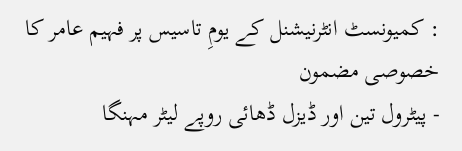: کمیونسٹ انٹرنیشنل کے یومِ تاسیس پر فہیم عامر کا خصوصی مضمون
- پیٹرول تین اور ڈیزل ڈھائی روپے لیٹر مہنگا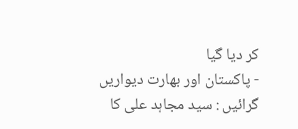کر دیا گیا
- پاکستان اور بھارت دیواریں گرائیں : سید مجاہد علی کا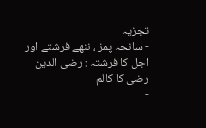تجزیہ
- سانحہ پمز ، ننھے فرشتے اور اجل کا فرشتہ : رضی الدین رضی کا کالم
-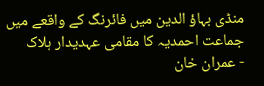منڈی بہاؤ الدین میں فائرنگ کے واقعے میں جماعت احمدیہ کا مقامی عہدیدار ہلاک
- عمران خان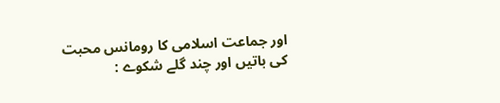اور جماعت اسلامی کا رومانس محبت کی باتیں اور چند گلے شکوے :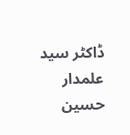ڈاکٹر سید علمدار حسین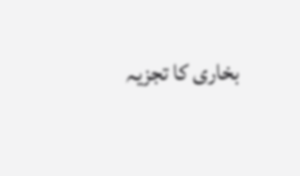بخاری کا تجزیہ